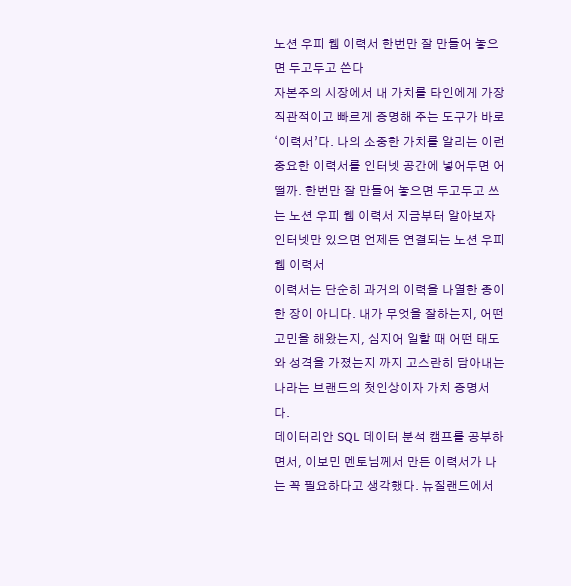노션 우피 웹 이력서 한번만 잘 만들어 놓으면 두고두고 쓴다
자본주의 시장에서 내 가치를 타인에게 가장 직관적이고 빠르게 증명해 주는 도구가 바로 ‘이력서’다. 나의 소중한 가치를 알리는 이런 중요한 이력서를 인터넷 공간에 넣어두면 어떨까. 한번만 잘 만들어 놓으면 두고두고 쓰는 노션 우피 웹 이력서 지금부터 알아보자
인터넷만 있으면 언제든 연결되는 노션 우피 웹 이력서
이력서는 단순히 과거의 이력을 나열한 종이 한 장이 아니다. 내가 무엇을 잘하는지, 어떤 고민을 해왔는지, 심지어 일할 때 어떤 태도와 성격을 가졌는지 까지 고스란히 담아내는 나라는 브랜드의 첫인상이자 가치 증명서다.
데이터리안 SQL 데이터 분석 캠프를 공부하면서, 이보민 멘토님께서 만든 이력서가 나는 꼭 필요하다고 생각했다. 뉴질랜드에서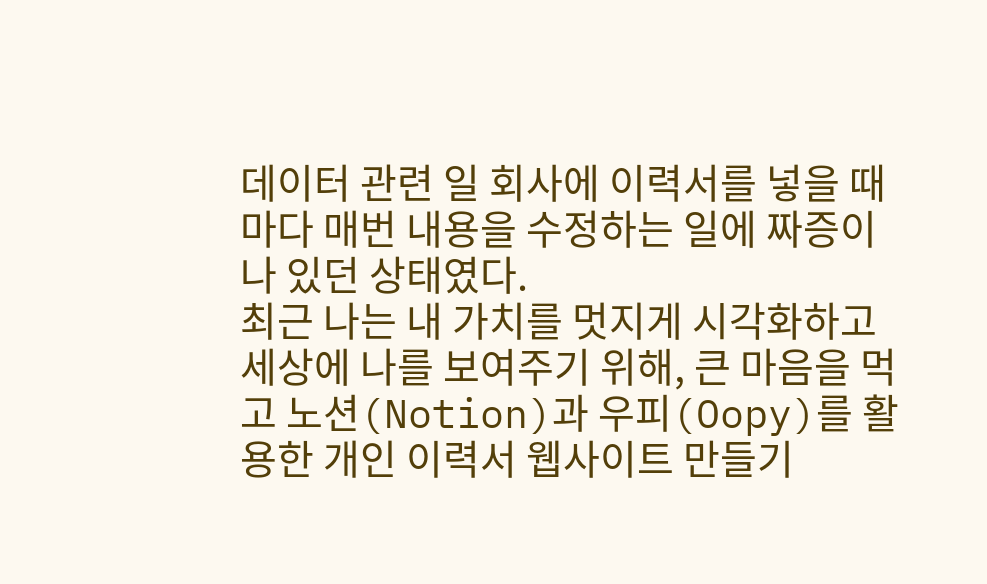데이터 관련 일 회사에 이력서를 넣을 때 마다 매번 내용을 수정하는 일에 짜증이 나 있던 상태였다.
최근 나는 내 가치를 멋지게 시각화하고 세상에 나를 보여주기 위해, 큰 마음을 먹고 노션(Notion)과 우피(Oopy)를 활용한 개인 이력서 웹사이트 만들기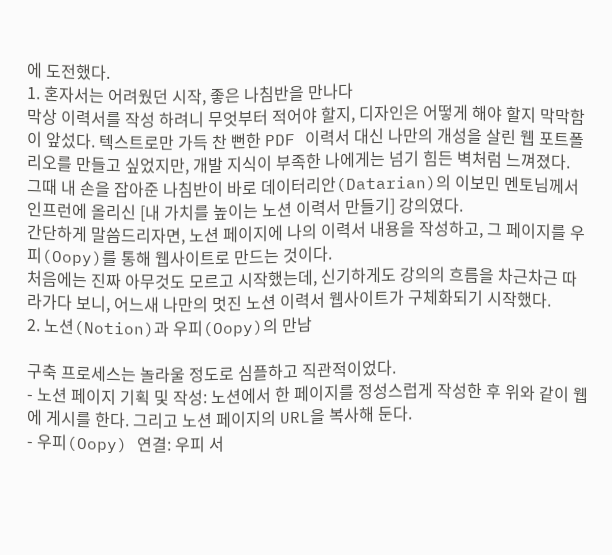에 도전했다.
1. 혼자서는 어려웠던 시작, 좋은 나침반을 만나다
막상 이력서를 작성 하려니 무엇부터 적어야 할지, 디자인은 어떻게 해야 할지 막막함이 앞섰다. 텍스트로만 가득 찬 뻔한 PDF 이력서 대신 나만의 개성을 살린 웹 포트폴리오를 만들고 싶었지만, 개발 지식이 부족한 나에게는 넘기 힘든 벽처럼 느껴졌다.
그때 내 손을 잡아준 나침반이 바로 데이터리안(Datarian)의 이보민 멘토님께서 인프런에 올리신 [내 가치를 높이는 노션 이력서 만들기] 강의였다.
간단하게 말씀드리자면, 노션 페이지에 나의 이력서 내용을 작성하고, 그 페이지를 우피(Oopy)를 통해 웹사이트로 만드는 것이다.
처음에는 진짜 아무것도 모르고 시작했는데, 신기하게도 강의의 흐름을 차근차근 따라가다 보니, 어느새 나만의 멋진 노션 이력서 웹사이트가 구체화되기 시작했다.
2. 노션(Notion)과 우피(Oopy)의 만남

구축 프로세스는 놀라울 정도로 심플하고 직관적이었다.
- 노션 페이지 기획 및 작성: 노션에서 한 페이지를 정성스럽게 작성한 후 위와 같이 웹에 게시를 한다. 그리고 노션 페이지의 URL을 복사해 둔다.
- 우피(Oopy) 연결: 우피 서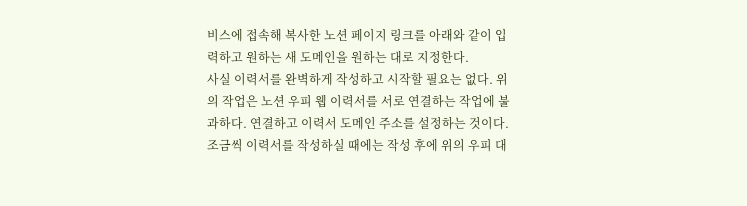비스에 접속해 복사한 노션 페이지 링크를 아래와 같이 입력하고 원하는 새 도메인을 원하는 대로 지정한다.
사실 이력서를 완벽하게 작성하고 시작할 필요는 없다. 위의 작업은 노션 우피 웹 이력서를 서로 연결하는 작업에 불과하다. 연결하고 이력서 도메인 주소를 설정하는 것이다.
조금씩 이력서를 작성하실 때에는 작성 후에 위의 우피 대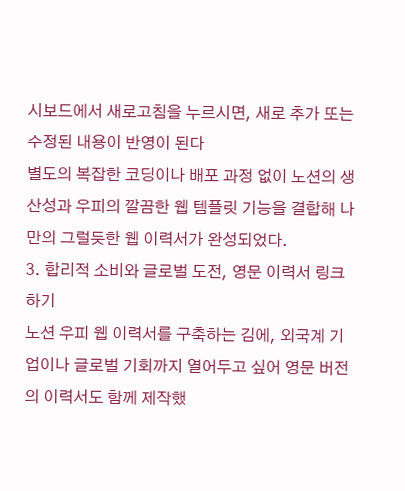시보드에서 새로고침을 누르시면, 새로 추가 또는 수정된 내용이 반영이 된다
별도의 복잡한 코딩이나 배포 과정 없이 노션의 생산성과 우피의 깔끔한 웹 템플릿 기능을 결합해 나만의 그럴듯한 웹 이력서가 완성되었다.
3. 합리적 소비와 글로벌 도전, 영문 이력서 링크하기
노션 우피 웹 이력서를 구축하는 김에, 외국계 기업이나 글로벌 기회까지 열어두고 싶어 영문 버전의 이력서도 함께 제작했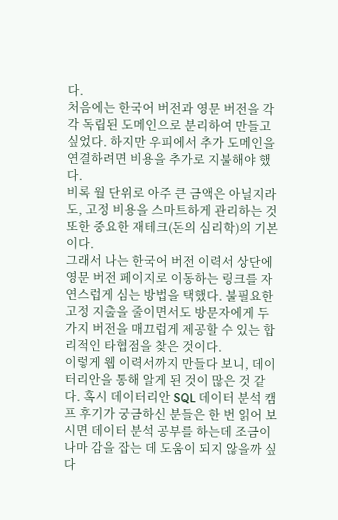다.
처음에는 한국어 버전과 영문 버전을 각각 독립된 도메인으로 분리하여 만들고 싶었다. 하지만 우피에서 추가 도메인을 연결하려면 비용을 추가로 지불해야 했다.
비록 월 단위로 아주 큰 금액은 아닐지라도, 고정 비용을 스마트하게 관리하는 것 또한 중요한 재테크(돈의 심리학)의 기본이다.
그래서 나는 한국어 버전 이력서 상단에 영문 버전 페이지로 이동하는 링크를 자연스럽게 심는 방법을 택했다. 불필요한 고정 지출을 줄이면서도 방문자에게 두 가지 버전을 매끄럽게 제공할 수 있는 합리적인 타협점을 찾은 것이다.
이렇게 웹 이력서까지 만들다 보니, 데이터리안을 통해 알게 된 것이 많은 것 같다. 혹시 데이터리안 SQL 데이터 분석 캠프 후기가 궁금하신 분들은 한 번 읽어 보시면 데이터 분석 공부를 하는데 조금이나마 감을 잡는 데 도움이 되지 않을까 싶다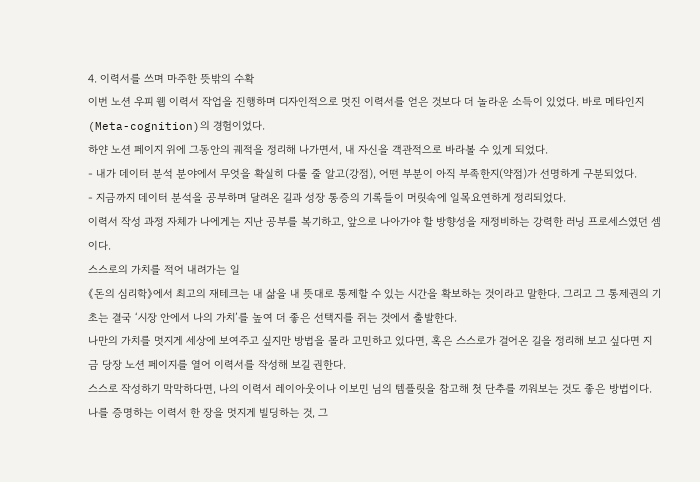4. 이력서를 쓰며 마주한 뜻밖의 수확
이번 노션 우피 웹 이력서 작업을 진행하며 디자인적으로 멋진 이력서를 얻은 것보다 더 놀라운 소득이 있었다. 바로 메타인지(Meta-cognition)의 경험이었다.
하얀 노션 페이지 위에 그동안의 궤적을 정리해 나가면서, 내 자신을 객관적으로 바라볼 수 있게 되었다.
- 내가 데이터 분석 분야에서 무엇을 확실히 다룰 줄 알고(강점), 어떤 부분이 아직 부족한지(약점)가 선명하게 구분되었다.
- 지금까지 데이터 분석을 공부하며 달려온 길과 성장 통증의 기록들이 머릿속에 일목요연하게 정리되었다.
이력서 작성 과정 자체가 나에게는 지난 공부를 복기하고, 앞으로 나아가야 할 방향성을 재정비하는 강력한 러닝 프로세스였던 셈이다.
스스로의 가치를 적어 내려가는 일
《돈의 심리학》에서 최고의 재테크는 내 삶을 내 뜻대로 통제할 수 있는 시간을 확보하는 것이라고 말한다. 그리고 그 통제권의 기초는 결국 ‘시장 안에서 나의 가치’를 높여 더 좋은 선택지를 쥐는 것에서 출발한다.
나만의 가치를 멋지게 세상에 보여주고 싶지만 방법을 몰라 고민하고 있다면, 혹은 스스로가 걸어온 길을 정리해 보고 싶다면 지금 당장 노션 페이지를 열어 이력서를 작성해 보길 권한다.
스스로 작성하기 막막하다면, 나의 이력서 레이아웃이나 이보민 님의 템플릿을 참고해 첫 단추를 끼워보는 것도 좋은 방법이다. 나를 증명하는 이력서 한 장을 멋지게 빌딩하는 것, 그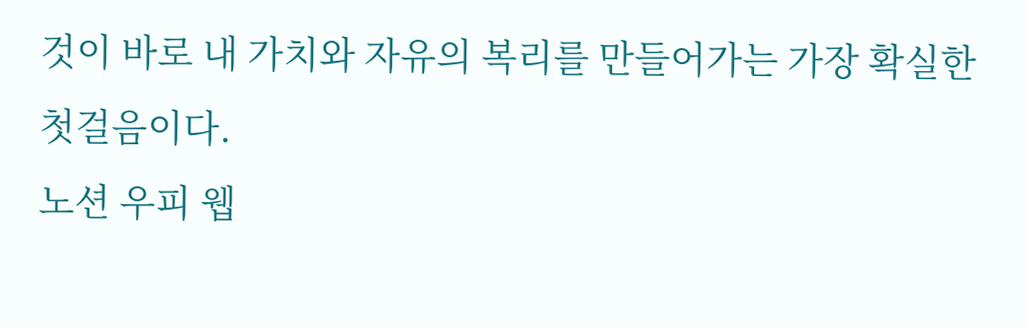것이 바로 내 가치와 자유의 복리를 만들어가는 가장 확실한 첫걸음이다.
노션 우피 웹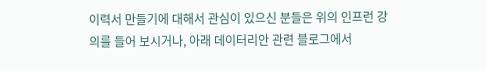이력서 만들기에 대해서 관심이 있으신 분들은 위의 인프런 강의를 들어 보시거나, 아래 데이터리안 관련 블로그에서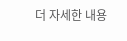더 자세한 내용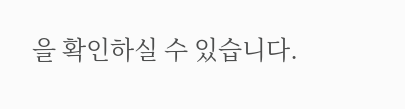을 확인하실 수 있습니다.